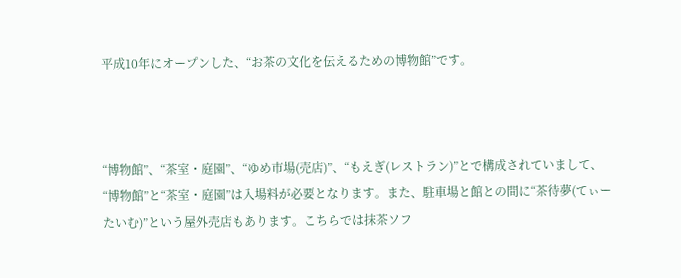平成10年にオープンした、“お茶の文化を伝えるための博物館”です。



“博物館”、“茶室・庭園”、“ゆめ市場(売店)”、“もえぎ(レストラン)”とで構成されていまして、“博物館”と“茶室・庭園”は入場料が必要となります。また、駐車場と館との間に“茶待夢(てぃーたいむ)”という屋外売店もあります。こちらでは抹茶ソフ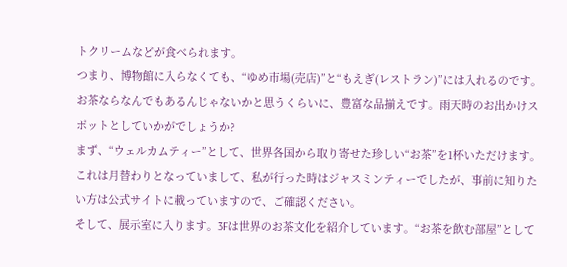トクリームなどが食べられます。
つまり、博物館に入らなくても、“ゆめ市場(売店)”と“もえぎ(レストラン)”には入れるのです。お茶ならなんでもあるんじゃないかと思うくらいに、豊富な品揃えです。雨天時のお出かけスポットとしていかがでしょうか?
まず、“ウェルカムティー”として、世界各国から取り寄せた珍しい“お茶”を1杯いただけます。これは月替わりとなっていまして、私が行った時はジャスミンティーでしたが、事前に知りたい方は公式サイトに載っていますので、ご確認ください。
そして、展示室に入ります。3Fは世界のお茶文化を紹介しています。“お茶を飲む部屋”として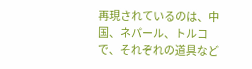再現されているのは、中国、ネパール、トルコで、それぞれの道具など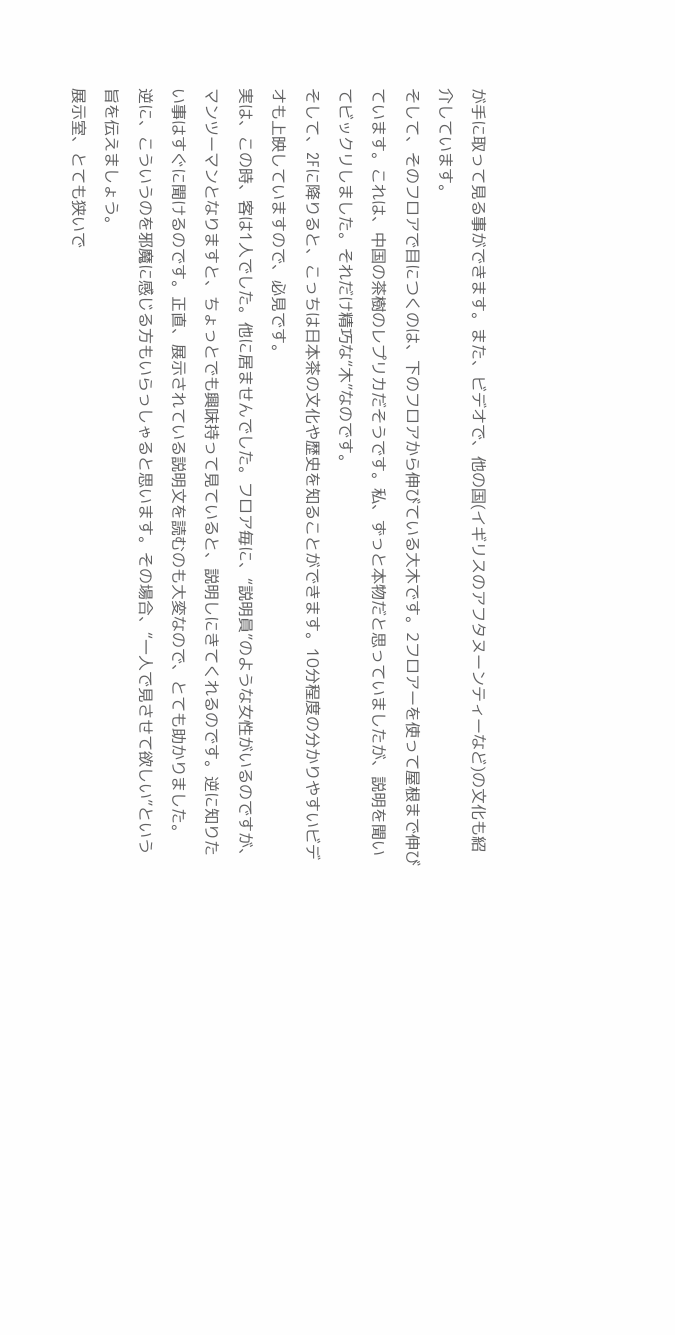が手に取って見る事ができます。また、ビデオで、他の国(イギリスのアフタヌーンティーなど)の文化も紹介しています。
そして、そのフロアで目につくのは、下のフロアから伸びている大木です。2フロアーを使って屋根まで伸びています。これは、中国の茶樹のレプリカだそうです。私、ずっと本物だと思っていましたが、説明を聞いてビックリしました。それだけ精巧な“木”なのです。
そして、2Fに降りると、こっちは日本茶の文化や歴史を知ることができます。10分程度の分かりやすいビデオも上映していますので、必見です。
実は、この時、客は1人でした。他に居ませんでした。フロア毎に、“説明員”のような女性がいるのですが、マンツーマンとなりますと、ちょっとでも興味持って見ていると、説明しにきてくれるのです。逆に知りたい事はすぐに聞けるのです。正直、展示されている説明文を読むのも大変なので、とても助かりました。
逆に、こういうのを邪魔に感じる方もいらっしゃると思います。その場合、“一人で見させて欲しい”という旨を伝えましょう。
展示室、とても狭いで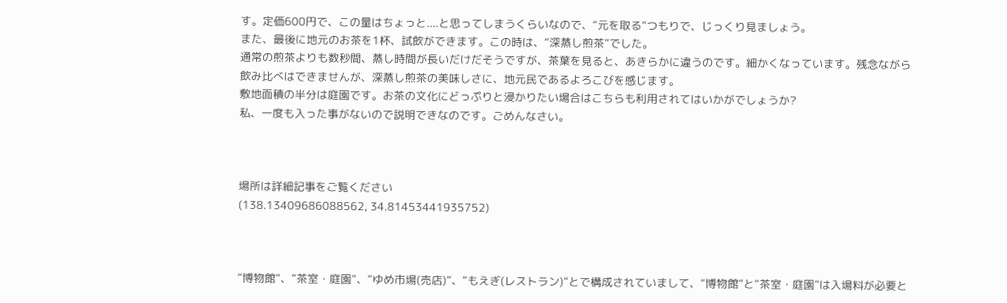す。定価600円で、この量はちょっと....と思ってしまうくらいなので、“元を取る”つもりで、じっくり見ましょう。
また、最後に地元のお茶を1杯、試飲ができます。この時は、“深蒸し煎茶”でした。
通常の煎茶よりも数秒間、蒸し時間が長いだけだそうですが、茶葉を見ると、あきらかに違うのです。細かくなっています。残念ながら飲み比べはできませんが、深蒸し煎茶の美味しさに、地元民であるよろこびを感じます。
敷地面積の半分は庭園です。お茶の文化にどっぷりと浸かりたい場合はこちらも利用されてはいかがでしょうか?
私、一度も入った事がないので説明できなのです。ごめんなさい。



場所は詳細記事をご覧ください
(138.13409686088562, 34.81453441935752)



“博物館”、“茶室・庭園”、“ゆめ市場(売店)”、“もえぎ(レストラン)”とで構成されていまして、“博物館”と“茶室・庭園”は入場料が必要と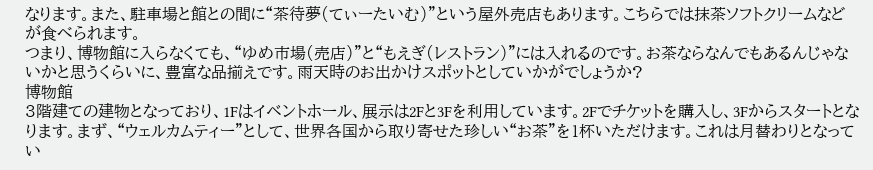なります。また、駐車場と館との間に“茶待夢(てぃーたいむ)”という屋外売店もあります。こちらでは抹茶ソフトクリームなどが食べられます。
つまり、博物館に入らなくても、“ゆめ市場(売店)”と“もえぎ(レストラン)”には入れるのです。お茶ならなんでもあるんじゃないかと思うくらいに、豊富な品揃えです。雨天時のお出かけスポットとしていかがでしょうか?
博物館
3階建ての建物となっており、1Fはイベントホール、展示は2Fと3Fを利用しています。2Fでチケットを購入し、3Fからスタートとなります。まず、“ウェルカムティー”として、世界各国から取り寄せた珍しい“お茶”を1杯いただけます。これは月替わりとなってい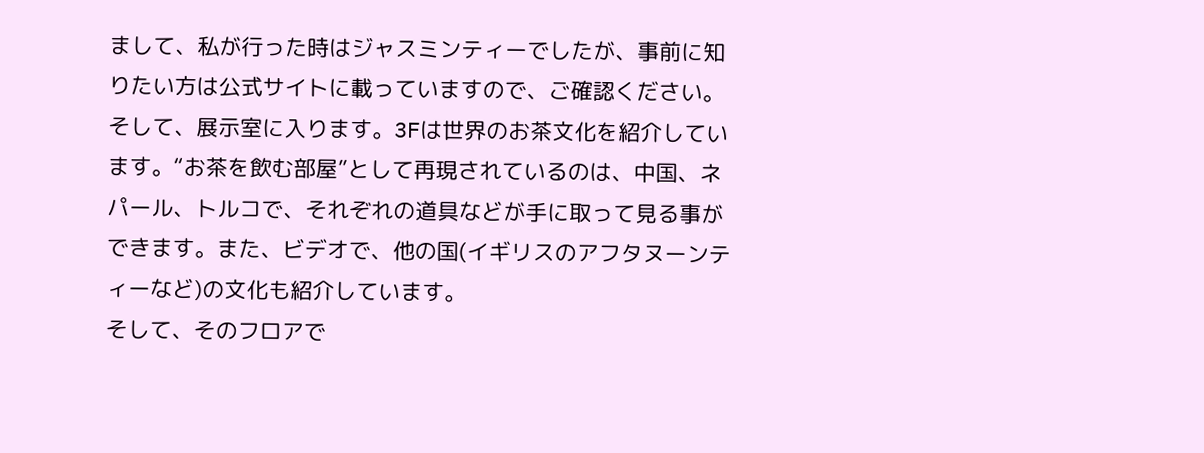まして、私が行った時はジャスミンティーでしたが、事前に知りたい方は公式サイトに載っていますので、ご確認ください。
そして、展示室に入ります。3Fは世界のお茶文化を紹介しています。“お茶を飲む部屋”として再現されているのは、中国、ネパール、トルコで、それぞれの道具などが手に取って見る事ができます。また、ビデオで、他の国(イギリスのアフタヌーンティーなど)の文化も紹介しています。
そして、そのフロアで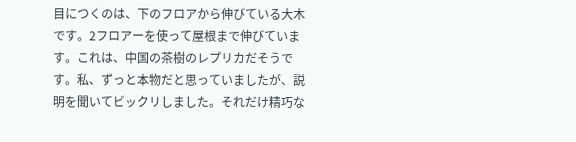目につくのは、下のフロアから伸びている大木です。2フロアーを使って屋根まで伸びています。これは、中国の茶樹のレプリカだそうです。私、ずっと本物だと思っていましたが、説明を聞いてビックリしました。それだけ精巧な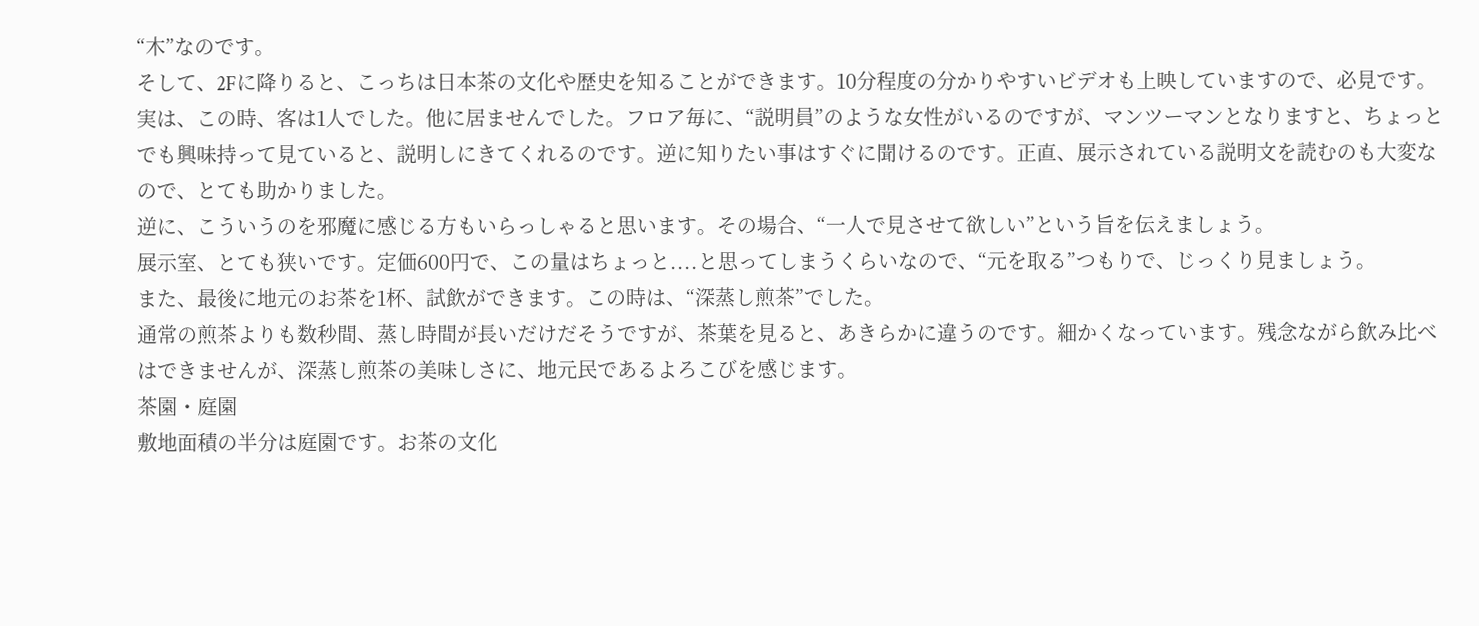“木”なのです。
そして、2Fに降りると、こっちは日本茶の文化や歴史を知ることができます。10分程度の分かりやすいビデオも上映していますので、必見です。
実は、この時、客は1人でした。他に居ませんでした。フロア毎に、“説明員”のような女性がいるのですが、マンツーマンとなりますと、ちょっとでも興味持って見ていると、説明しにきてくれるのです。逆に知りたい事はすぐに聞けるのです。正直、展示されている説明文を読むのも大変なので、とても助かりました。
逆に、こういうのを邪魔に感じる方もいらっしゃると思います。その場合、“一人で見させて欲しい”という旨を伝えましょう。
展示室、とても狭いです。定価600円で、この量はちょっと....と思ってしまうくらいなので、“元を取る”つもりで、じっくり見ましょう。
また、最後に地元のお茶を1杯、試飲ができます。この時は、“深蒸し煎茶”でした。
通常の煎茶よりも数秒間、蒸し時間が長いだけだそうですが、茶葉を見ると、あきらかに違うのです。細かくなっています。残念ながら飲み比べはできませんが、深蒸し煎茶の美味しさに、地元民であるよろこびを感じます。
茶園・庭園
敷地面積の半分は庭園です。お茶の文化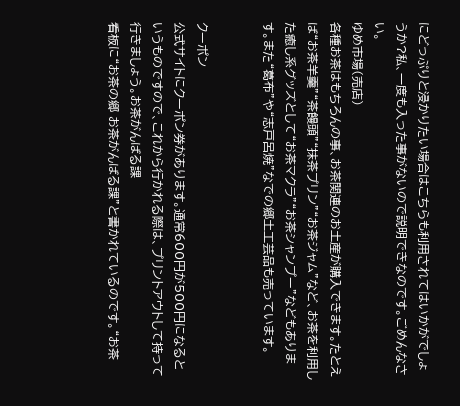にどっぷりと浸かりたい場合はこちらも利用されてはいかがでしょうか?私、一度も入った事がないので説明できなのです。ごめんなさい。
ゆめ市場(売店)
各種お茶はもちろんの事、お茶関連のお土産が購入できます。たとえば“お茶羊羹”“茶饅頭”“抹茶プリン”“お茶ジャム”など、お茶を利用した癒し系グッズとして“お茶マクラ”“お茶シャンプー”などもあります。また“葛布”や“志戸呂焼”なでの郷土工芸品も売っています。


クーポン
公式サイトにクーポン券があります。通常600円が500円になるというものですので、これから行かれる際は、プリントアウトして持って行きましょう。お茶がんばる課
看板に“お茶の郷 お茶がんばる課”と書かれているのです。“お茶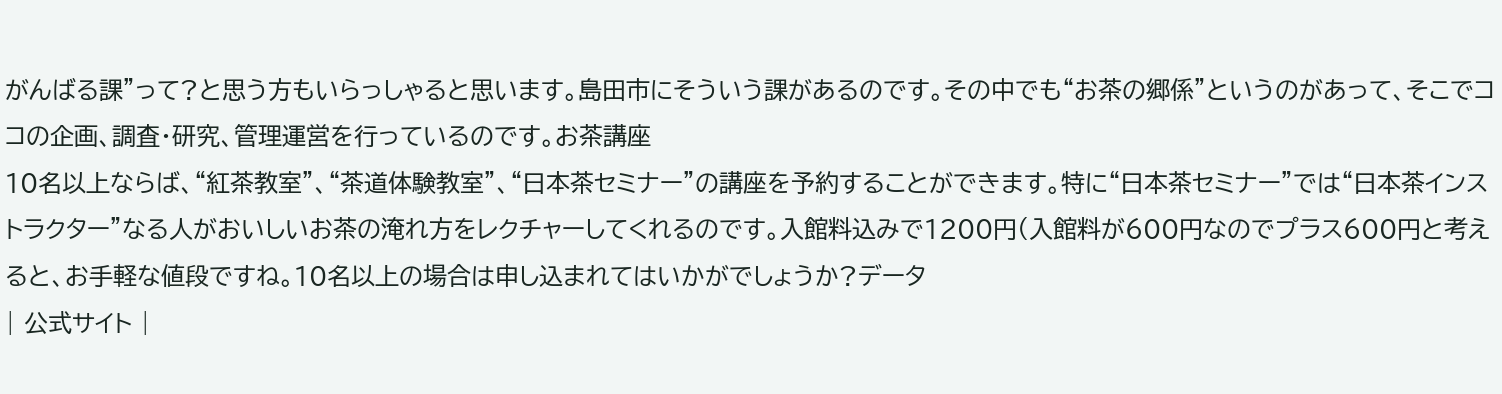がんばる課”って?と思う方もいらっしゃると思います。島田市にそういう課があるのです。その中でも“お茶の郷係”というのがあって、そこでココの企画、調査・研究、管理運営を行っているのです。お茶講座
10名以上ならば、“紅茶教室”、“茶道体験教室”、“日本茶セミナー”の講座を予約することができます。特に“日本茶セミナー”では“日本茶インストラクター”なる人がおいしいお茶の淹れ方をレクチャーしてくれるのです。入館料込みで1200円(入館料が600円なのでプラス600円と考えると、お手軽な値段ですね。10名以上の場合は申し込まれてはいかがでしょうか?データ
| 公式サイト |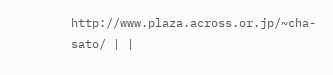http://www.plaza.across.or.jp/~cha-sato/ | |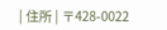| 住所 | 〒428-0022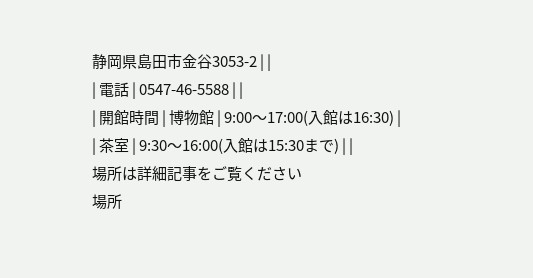静岡県島田市金谷3053-2 | |
| 電話 | 0547-46-5588 | |
| 開館時間 | 博物館 | 9:00〜17:00(入館は16:30) |
| 茶室 | 9:30〜16:00(入館は15:30まで) | |
場所は詳細記事をご覧ください
場所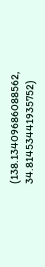(138.13409686088562, 34.81453441935752)